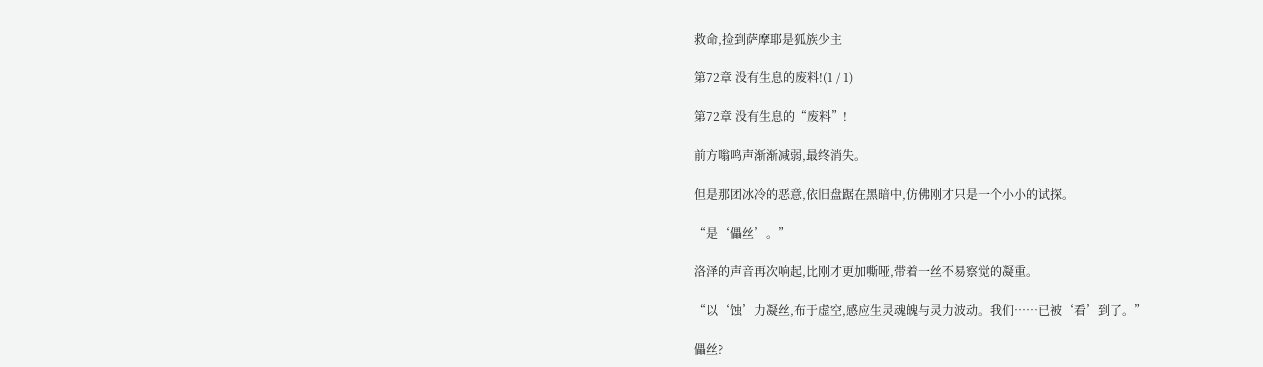救命,捡到萨摩耶是狐族少主

第72章 没有生息的废料!(1 / 1)

第72章 没有生息的“废料”!

前方嗡鸣声渐渐减弱,最终消失。

但是那团冰冷的恶意,依旧盘踞在黑暗中,仿佛刚才只是一个小小的试探。

“是‘儡丝’。”

洛泽的声音再次响起,比刚才更加嘶哑,带着一丝不易察觉的凝重。

“以‘蚀’力凝丝,布于虚空,感应生灵魂魄与灵力波动。我们……已被‘看’到了。”

儡丝?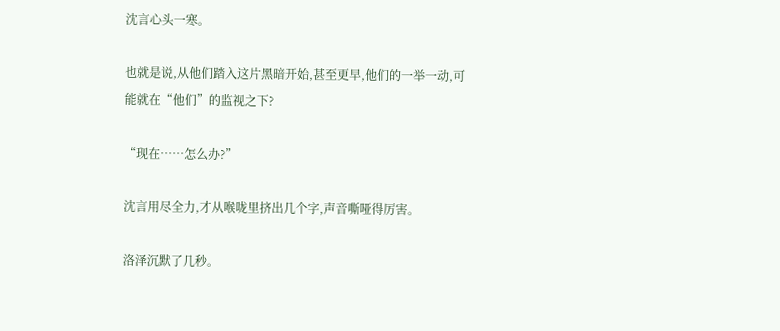沈言心头一寒。

也就是说,从他们踏入这片黑暗开始,甚至更早,他们的一举一动,可能就在“他们”的监视之下?

“现在……怎么办?”

沈言用尽全力,才从喉咙里挤出几个字,声音嘶哑得厉害。

洛泽沉默了几秒。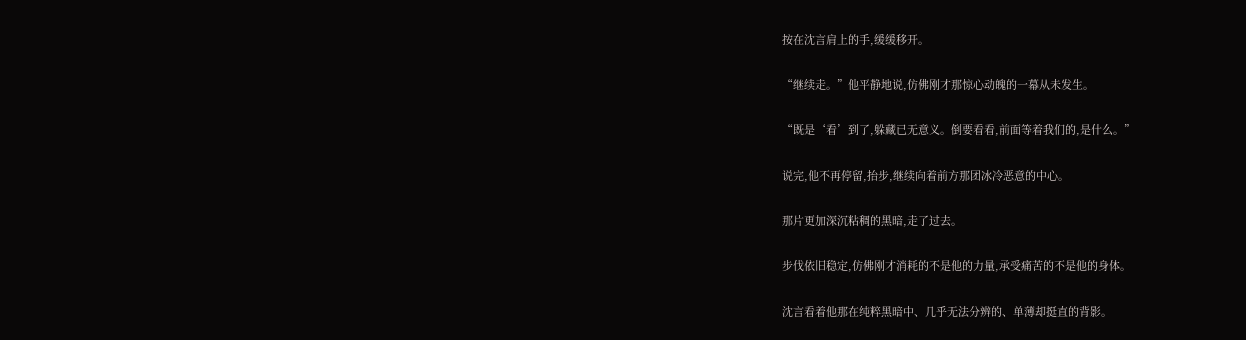按在沈言肩上的手,缓缓移开。

“继续走。”他平静地说,仿佛刚才那惊心动魄的一幕从未发生。

“既是‘看’到了,躲藏已无意义。倒要看看,前面等着我们的,是什么。”

说完,他不再停留,抬步,继续向着前方那团冰冷恶意的中心。

那片更加深沉粘稠的黑暗,走了过去。

步伐依旧稳定,仿佛刚才消耗的不是他的力量,承受痛苦的不是他的身体。

沈言看着他那在纯粹黑暗中、几乎无法分辨的、单薄却挺直的背影。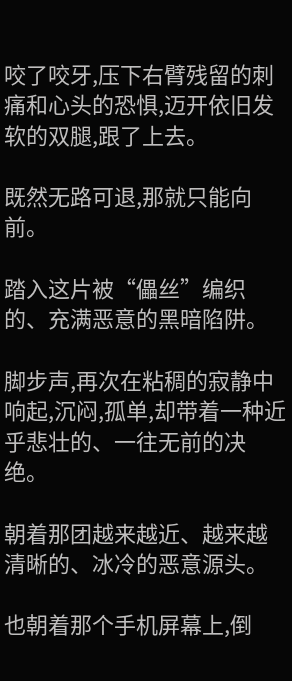咬了咬牙,压下右臂残留的刺痛和心头的恐惧,迈开依旧发软的双腿,跟了上去。

既然无路可退,那就只能向前。

踏入这片被“儡丝”编织的、充满恶意的黑暗陷阱。

脚步声,再次在粘稠的寂静中响起,沉闷,孤单,却带着一种近乎悲壮的、一往无前的决绝。

朝着那团越来越近、越来越清晰的、冰冷的恶意源头。

也朝着那个手机屏幕上,倒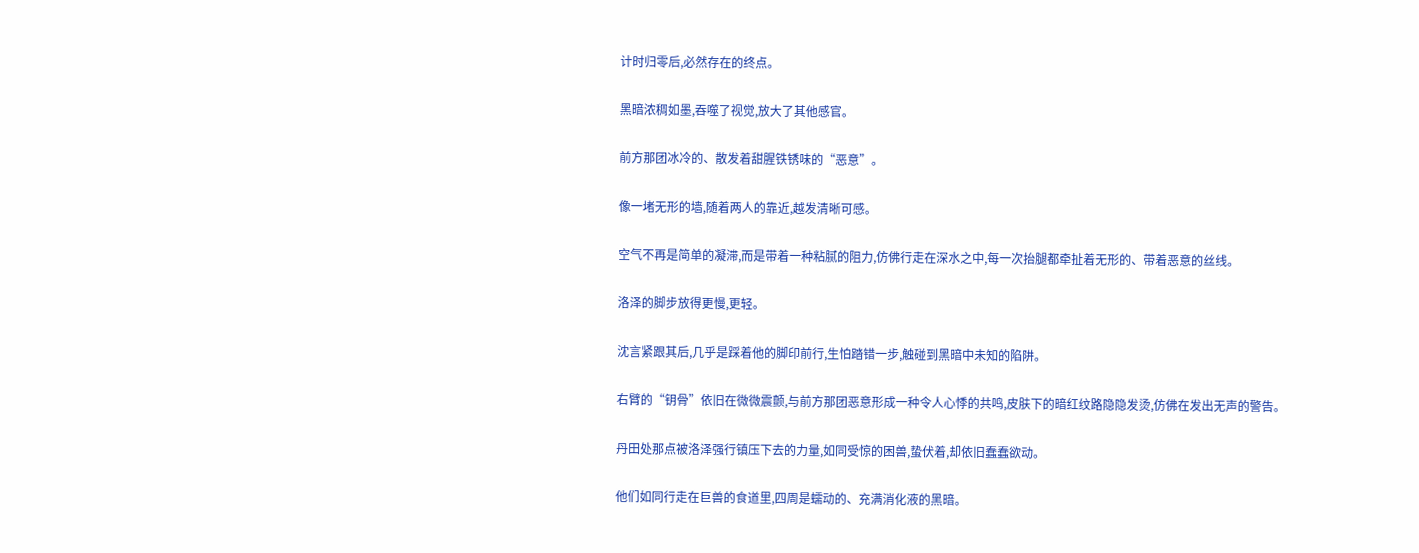计时归零后,必然存在的终点。

黑暗浓稠如墨,吞噬了视觉,放大了其他感官。

前方那团冰冷的、散发着甜腥铁锈味的“恶意”。

像一堵无形的墙,随着两人的靠近,越发清晰可感。

空气不再是简单的凝滞,而是带着一种粘腻的阻力,仿佛行走在深水之中,每一次抬腿都牵扯着无形的、带着恶意的丝线。

洛泽的脚步放得更慢,更轻。

沈言紧跟其后,几乎是踩着他的脚印前行,生怕踏错一步,触碰到黑暗中未知的陷阱。

右臂的“钥骨”依旧在微微震颤,与前方那团恶意形成一种令人心悸的共鸣,皮肤下的暗红纹路隐隐发烫,仿佛在发出无声的警告。

丹田处那点被洛泽强行镇压下去的力量,如同受惊的困兽,蛰伏着,却依旧蠢蠢欲动。

他们如同行走在巨兽的食道里,四周是蠕动的、充满消化液的黑暗。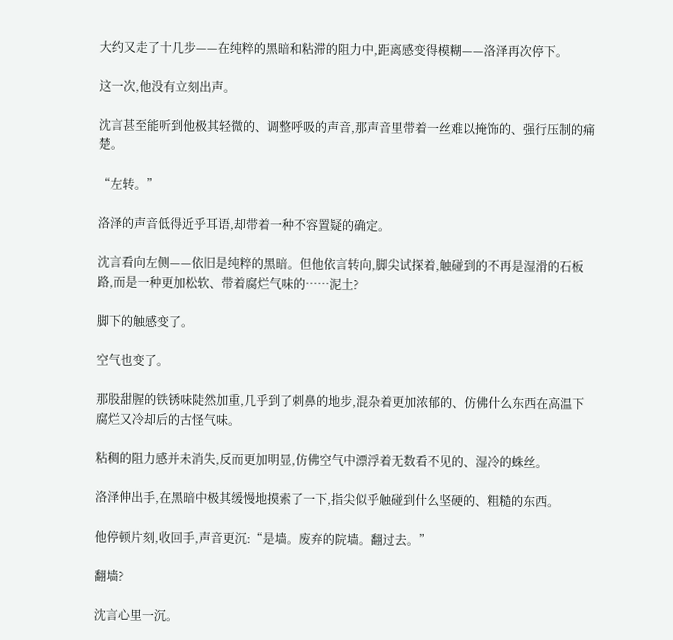大约又走了十几步——在纯粹的黑暗和粘滞的阻力中,距离感变得模糊——洛泽再次停下。

这一次,他没有立刻出声。

沈言甚至能听到他极其轻微的、调整呼吸的声音,那声音里带着一丝难以掩饰的、强行压制的痛楚。

“左转。”

洛泽的声音低得近乎耳语,却带着一种不容置疑的确定。

沈言看向左侧——依旧是纯粹的黑暗。但他依言转向,脚尖试探着,触碰到的不再是湿滑的石板路,而是一种更加松软、带着腐烂气味的……泥土?

脚下的触感变了。

空气也变了。

那股甜腥的铁锈味陡然加重,几乎到了刺鼻的地步,混杂着更加浓郁的、仿佛什么东西在高温下腐烂又冷却后的古怪气味。

粘稠的阻力感并未消失,反而更加明显,仿佛空气中漂浮着无数看不见的、湿冷的蛛丝。

洛泽伸出手,在黑暗中极其缓慢地摸索了一下,指尖似乎触碰到什么坚硬的、粗糙的东西。

他停顿片刻,收回手,声音更沉:“是墙。废弃的院墙。翻过去。”

翻墙?

沈言心里一沉。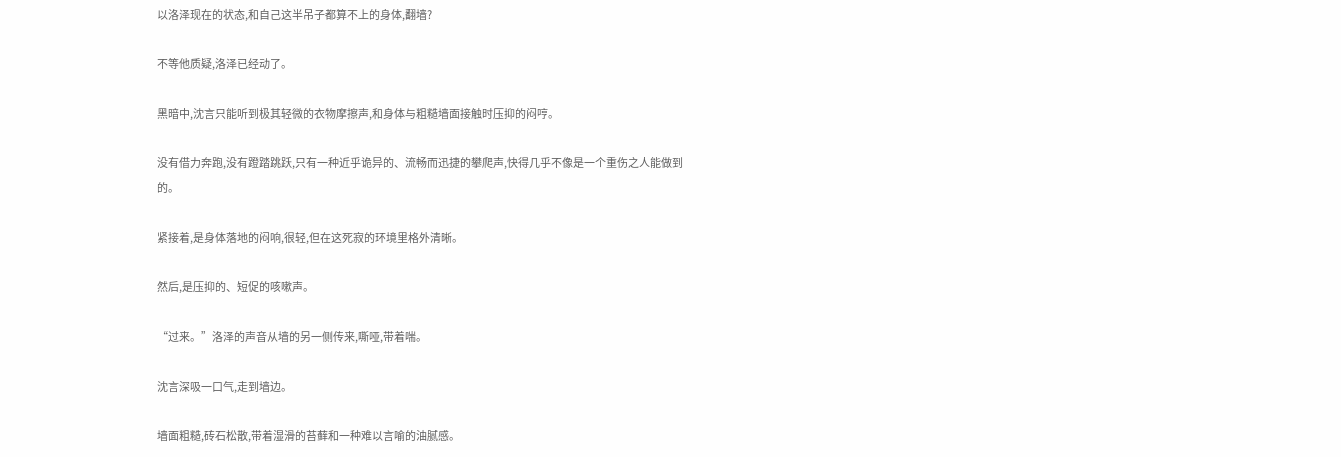以洛泽现在的状态,和自己这半吊子都算不上的身体,翻墙?

不等他质疑,洛泽已经动了。

黑暗中,沈言只能听到极其轻微的衣物摩擦声,和身体与粗糙墙面接触时压抑的闷哼。

没有借力奔跑,没有蹬踏跳跃,只有一种近乎诡异的、流畅而迅捷的攀爬声,快得几乎不像是一个重伤之人能做到的。

紧接着,是身体落地的闷响,很轻,但在这死寂的环境里格外清晰。

然后,是压抑的、短促的咳嗽声。

“过来。”洛泽的声音从墙的另一侧传来,嘶哑,带着喘。

沈言深吸一口气,走到墙边。

墙面粗糙,砖石松散,带着湿滑的苔藓和一种难以言喻的油腻感。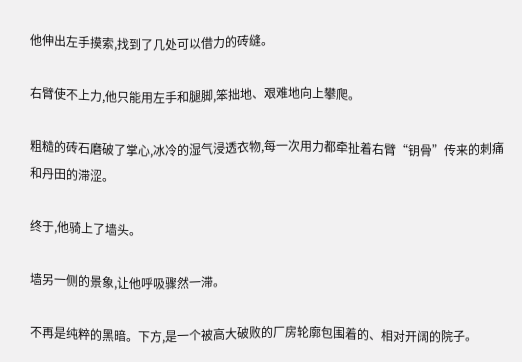他伸出左手摸索,找到了几处可以借力的砖缝。

右臂使不上力,他只能用左手和腿脚,笨拙地、艰难地向上攀爬。

粗糙的砖石磨破了掌心,冰冷的湿气浸透衣物,每一次用力都牵扯着右臂“钥骨”传来的刺痛和丹田的滞涩。

终于,他骑上了墙头。

墙另一侧的景象,让他呼吸骤然一滞。

不再是纯粹的黑暗。下方,是一个被高大破败的厂房轮廓包围着的、相对开阔的院子。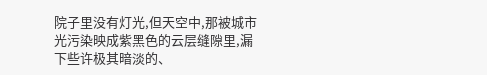院子里没有灯光,但天空中,那被城市光污染映成紫黑色的云层缝隙里,漏下些许极其暗淡的、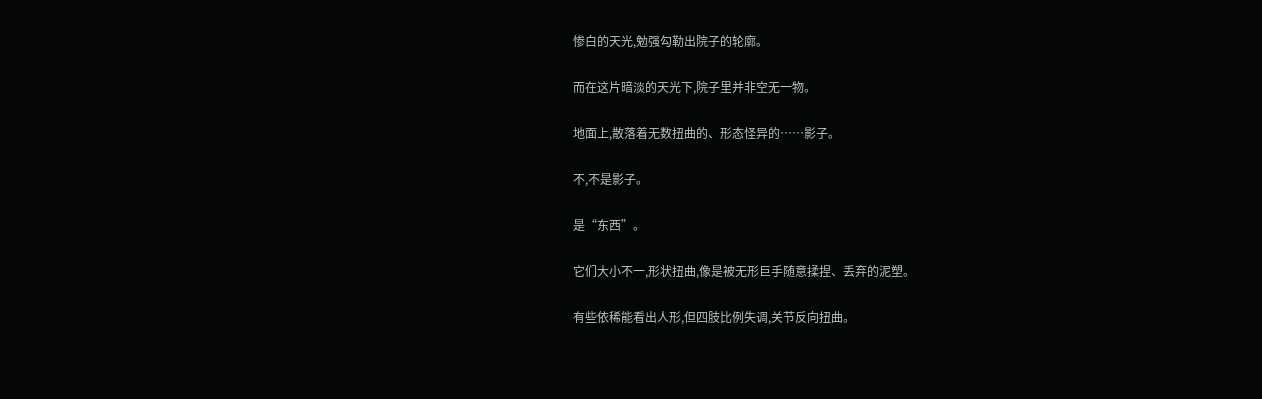惨白的天光,勉强勾勒出院子的轮廓。

而在这片暗淡的天光下,院子里并非空无一物。

地面上,散落着无数扭曲的、形态怪异的……影子。

不,不是影子。

是“东西”。

它们大小不一,形状扭曲,像是被无形巨手随意揉捏、丢弃的泥塑。

有些依稀能看出人形,但四肢比例失调,关节反向扭曲。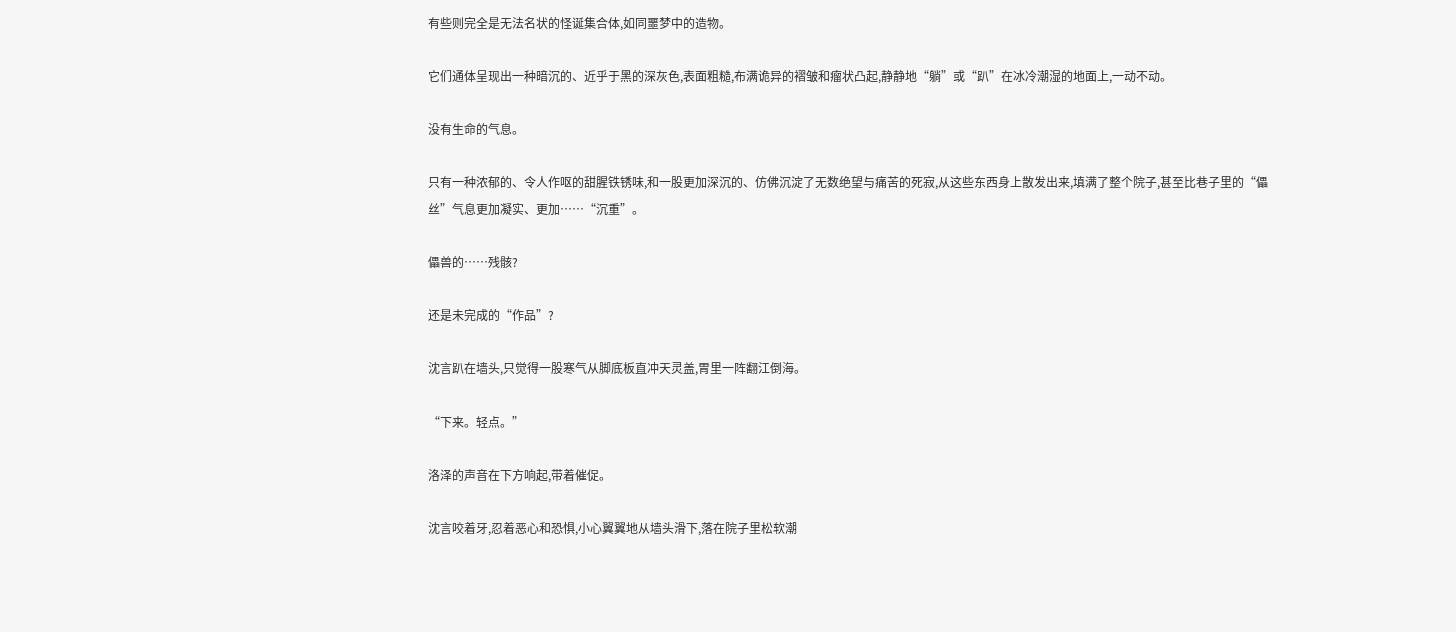有些则完全是无法名状的怪诞集合体,如同噩梦中的造物。

它们通体呈现出一种暗沉的、近乎于黑的深灰色,表面粗糙,布满诡异的褶皱和瘤状凸起,静静地“躺”或“趴”在冰冷潮湿的地面上,一动不动。

没有生命的气息。

只有一种浓郁的、令人作呕的甜腥铁锈味,和一股更加深沉的、仿佛沉淀了无数绝望与痛苦的死寂,从这些东西身上散发出来,填满了整个院子,甚至比巷子里的“儡丝”气息更加凝实、更加……“沉重”。

儡兽的……残骸?

还是未完成的“作品”?

沈言趴在墙头,只觉得一股寒气从脚底板直冲天灵盖,胃里一阵翻江倒海。

“下来。轻点。”

洛泽的声音在下方响起,带着催促。

沈言咬着牙,忍着恶心和恐惧,小心翼翼地从墙头滑下,落在院子里松软潮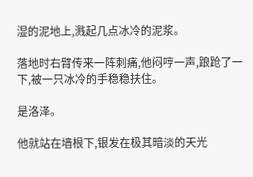湿的泥地上,溅起几点冰冷的泥浆。

落地时右臂传来一阵刺痛,他闷哼一声,踉跄了一下,被一只冰冷的手稳稳扶住。

是洛泽。

他就站在墙根下,银发在极其暗淡的天光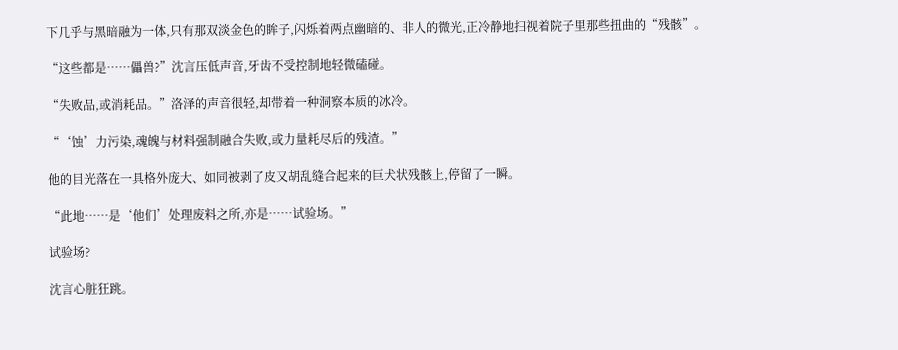下几乎与黑暗融为一体,只有那双淡金色的眸子,闪烁着两点幽暗的、非人的微光,正冷静地扫视着院子里那些扭曲的“残骸”。

“这些都是……儡兽?”沈言压低声音,牙齿不受控制地轻微磕碰。

“失败品,或消耗品。”洛泽的声音很轻,却带着一种洞察本质的冰冷。

“‘蚀’力污染,魂魄与材料强制融合失败,或力量耗尽后的残渣。”

他的目光落在一具格外庞大、如同被剥了皮又胡乱缝合起来的巨犬状残骸上,停留了一瞬。

“此地……是‘他们’处理废料之所,亦是……试验场。”

试验场?

沈言心脏狂跳。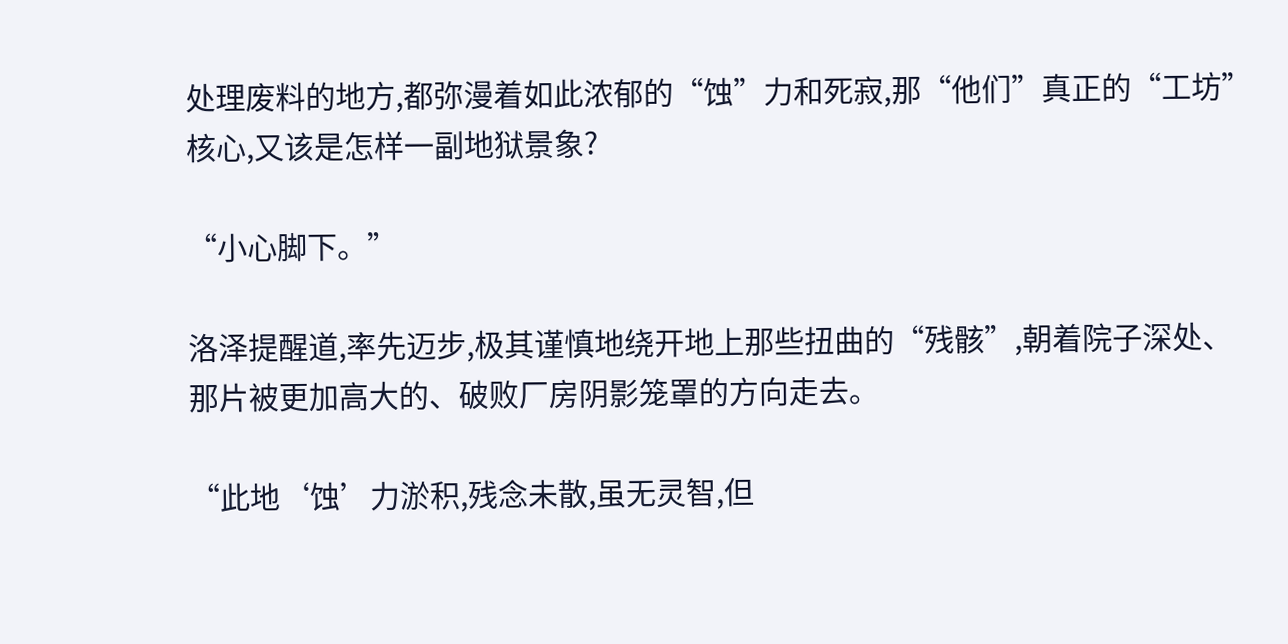处理废料的地方,都弥漫着如此浓郁的“蚀”力和死寂,那“他们”真正的“工坊”核心,又该是怎样一副地狱景象?

“小心脚下。”

洛泽提醒道,率先迈步,极其谨慎地绕开地上那些扭曲的“残骸”,朝着院子深处、那片被更加高大的、破败厂房阴影笼罩的方向走去。

“此地‘蚀’力淤积,残念未散,虽无灵智,但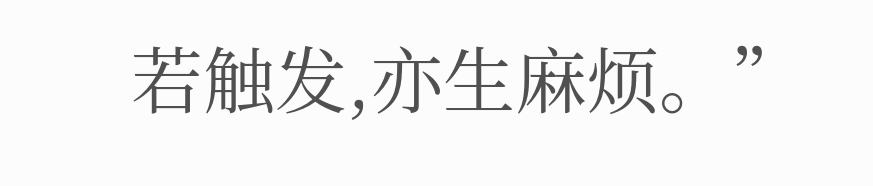若触发,亦生麻烦。”